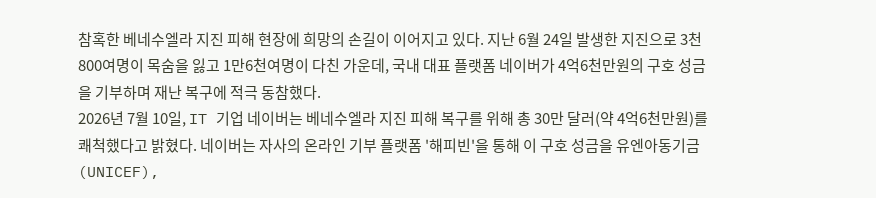참혹한 베네수엘라 지진 피해 현장에 희망의 손길이 이어지고 있다. 지난 6월 24일 발생한 지진으로 3천800여명이 목숨을 잃고 1만6천여명이 다친 가운데, 국내 대표 플랫폼 네이버가 4억6천만원의 구호 성금을 기부하며 재난 복구에 적극 동참했다.
2026년 7월 10일, IT 기업 네이버는 베네수엘라 지진 피해 복구를 위해 총 30만 달러(약 4억6천만원)를 쾌척했다고 밝혔다. 네이버는 자사의 온라인 기부 플랫폼 '해피빈'을 통해 이 구호 성금을 유엔아동기금(UNICEF),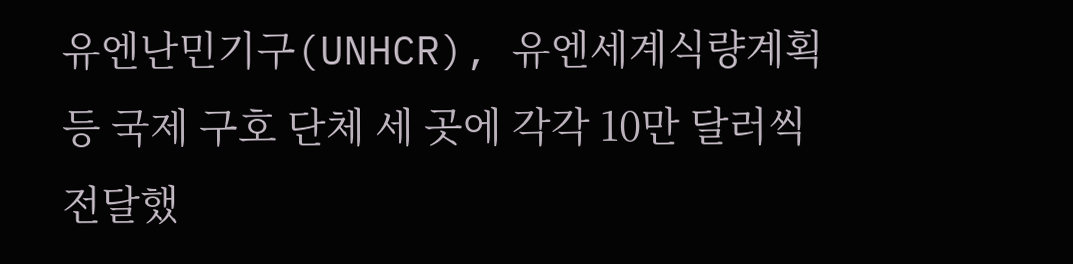유엔난민기구(UNHCR), 유엔세계식량계획 등 국제 구호 단체 세 곳에 각각 10만 달러씩 전달했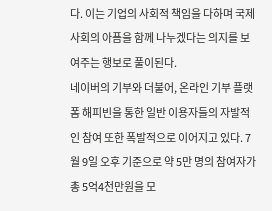다. 이는 기업의 사회적 책임을 다하며 국제 사회의 아픔을 함께 나누겠다는 의지를 보여주는 행보로 풀이된다.
네이버의 기부와 더불어, 온라인 기부 플랫폼 해피빈을 통한 일반 이용자들의 자발적인 참여 또한 폭발적으로 이어지고 있다. 7월 9일 오후 기준으로 약 5만 명의 참여자가 총 5억4천만원을 모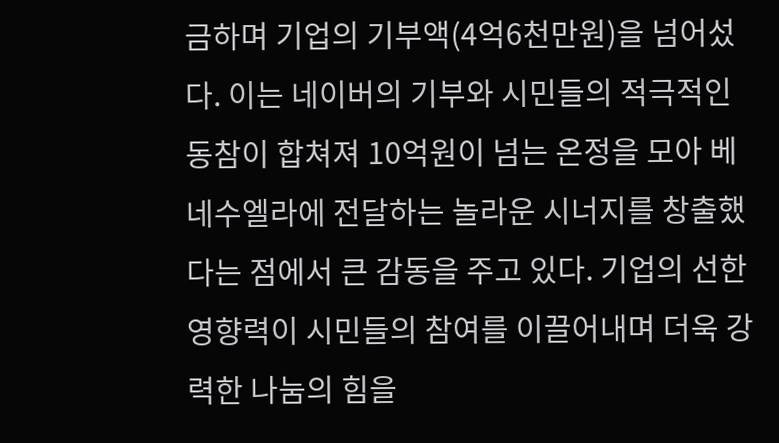금하며 기업의 기부액(4억6천만원)을 넘어섰다. 이는 네이버의 기부와 시민들의 적극적인 동참이 합쳐져 10억원이 넘는 온정을 모아 베네수엘라에 전달하는 놀라운 시너지를 창출했다는 점에서 큰 감동을 주고 있다. 기업의 선한 영향력이 시민들의 참여를 이끌어내며 더욱 강력한 나눔의 힘을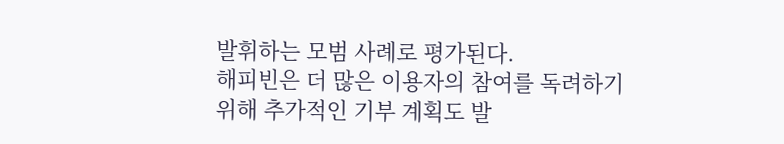발휘하는 모범 사례로 평가된다.
해피빈은 더 많은 이용자의 참여를 독려하기 위해 추가적인 기부 계획도 발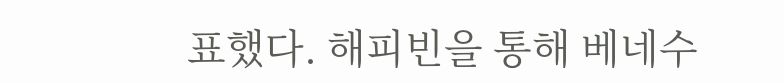표했다. 해피빈을 통해 베네수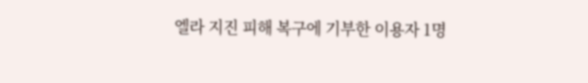엘라 지진 피해 복구에 기부한 이용자 1명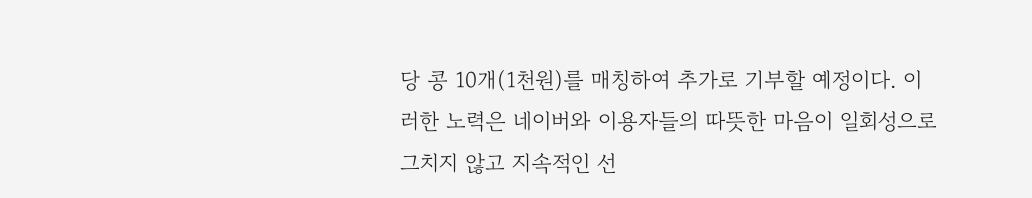당 콩 10개(1천원)를 매칭하여 추가로 기부할 예정이다. 이러한 노력은 네이버와 이용자들의 따뜻한 마음이 일회성으로 그치지 않고 지속적인 선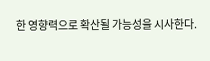한 영향력으로 확산될 가능성을 시사한다.